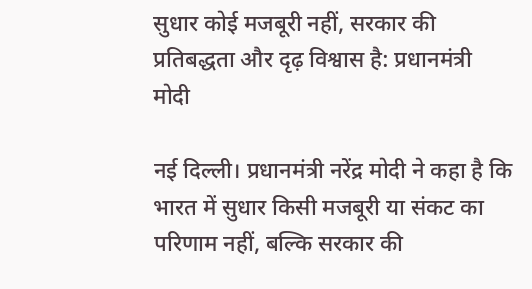सुधार कोई मजबूरी नहीं, सरकार की प्रतिबद्धता और दृढ़ विश्वास है: प्रधानमंत्री मोदी

नई दिल्ली। प्रधानमंत्री नरेंद्र मोदी ने कहा है कि भारत में सुधार किसी मजबूरी या संकट का परिणाम नहीं, बल्कि सरकार की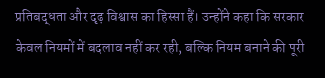प्रतिबद्धता और दृढ़ विश्वास का हिस्सा हैं। उन्होंने कहा कि सरकार केवल नियमों में बदलाव नहीं कर रही, बल्कि नियम बनाने की पूरी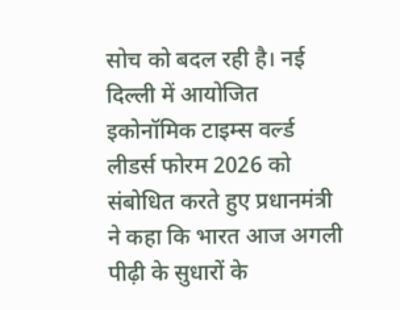सोच को बदल रही है। नई दिल्ली में आयोजित इकोनॉमिक टाइम्स वर्ल्ड लीडर्स फोरम 2026 को संबोधित करते हुए प्रधानमंत्री ने कहा कि भारत आज अगली पीढ़ी के सुधारों के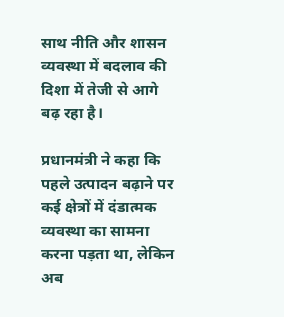साथ नीति और शासन व्यवस्था में बदलाव की दिशा में तेजी से आगे बढ़ रहा है।

प्रधानमंत्री ने कहा कि पहले उत्पादन बढ़ाने पर कई क्षेत्रों में दंडात्मक व्यवस्था का सामना करना पड़ता था, लेकिन अब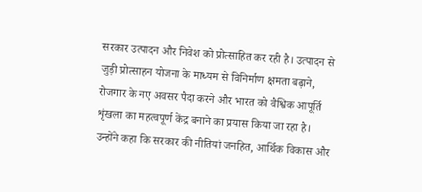सरकार उत्पादन और निवेश को प्रोत्साहित कर रही है। उत्पादन से जुड़ी प्रोत्साहन योजना के माध्यम से विनिर्माण क्षमता बढ़ाने, रोजगार के नए अवसर पैदा करने और भारत को वैश्विक आपूर्ति शृंखला का महत्वपूर्ण केंद्र बनाने का प्रयास किया जा रहा है। उन्होंने कहा कि सरकार की नीतियां जनहित, आर्थिक विकास और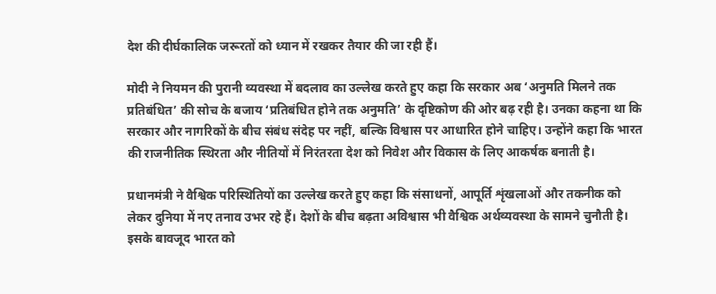देश की दीर्घकालिक जरूरतों को ध्यान में रखकर तैयार की जा रही हैं।

मोदी ने नियमन की पुरानी व्यवस्था में बदलाव का उल्लेख करते हुए कहा कि सरकार अब ‘अनुमति मिलने तक प्रतिबंधित’ की सोच के बजाय ‘प्रतिबंधित होने तक अनुमति’ के दृष्टिकोण की ओर बढ़ रही है। उनका कहना था कि सरकार और नागरिकों के बीच संबंध संदेह पर नहीं, बल्कि विश्वास पर आधारित होने चाहिए। उन्होंने कहा कि भारत की राजनीतिक स्थिरता और नीतियों में निरंतरता देश को निवेश और विकास के लिए आकर्षक बनाती है।

प्रधानमंत्री ने वैश्विक परिस्थितियों का उल्लेख करते हुए कहा कि संसाधनों, आपूर्ति शृंखलाओं और तकनीक को लेकर दुनिया में नए तनाव उभर रहे हैं। देशों के बीच बढ़ता अविश्वास भी वैश्विक अर्थव्यवस्था के सामने चुनौती है। इसके बावजूद भारत को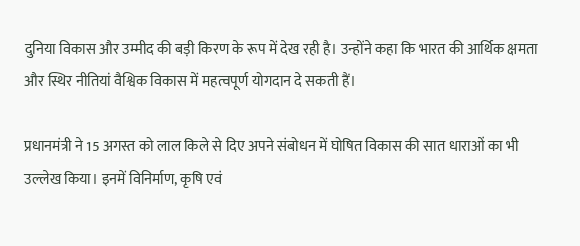दुनिया विकास और उम्मीद की बड़ी किरण के रूप में देख रही है। उन्होंने कहा कि भारत की आर्थिक क्षमता और स्थिर नीतियां वैश्विक विकास में महत्वपूर्ण योगदान दे सकती हैं।

प्रधानमंत्री ने 15 अगस्त को लाल किले से दिए अपने संबोधन में घोषित विकास की सात धाराओं का भी उल्लेख किया। इनमें विनिर्माण, कृषि एवं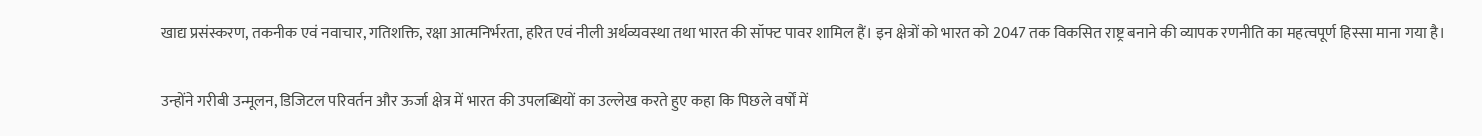खाद्य प्रसंस्करण, तकनीक एवं नवाचार, गतिशक्ति, रक्षा आत्मनिर्भरता, हरित एवं नीली अर्थव्यवस्था तथा भारत की सॉफ्ट पावर शामिल हैं। इन क्षेत्रों को भारत को 2047 तक विकसित राष्ट्र बनाने की व्यापक रणनीति का महत्वपूर्ण हिस्सा माना गया है।

उन्होंने गरीबी उन्मूलन, डिजिटल परिवर्तन और ऊर्जा क्षेत्र में भारत की उपलब्धियों का उल्लेख करते हुए कहा कि पिछले वर्षों में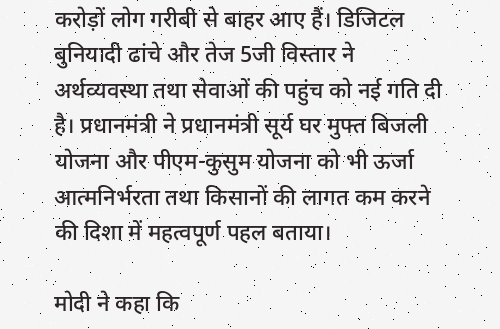करोड़ों लोग गरीबी से बाहर आए हैं। डिजिटल बुनियादी ढांचे और तेज 5जी विस्तार ने अर्थव्यवस्था तथा सेवाओं की पहुंच को नई गति दी है। प्रधानमंत्री ने प्रधानमंत्री सूर्य घर मुफ्त बिजली योजना और पीएम-कुसुम योजना को भी ऊर्जा आत्मनिर्भरता तथा किसानों की लागत कम करने की दिशा में महत्वपूर्ण पहल बताया।

मोदी ने कहा कि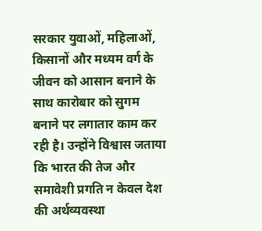सरकार युवाओं, महिलाओं, किसानों और मध्यम वर्ग के जीवन को आसान बनाने के साथ कारोबार को सुगम बनाने पर लगातार काम कर रही है। उन्होंने विश्वास जताया कि भारत की तेज और समावेशी प्रगति न केवल देश की अर्थव्यवस्था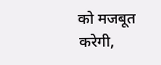को मजबूत करेगी,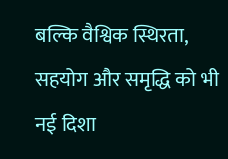बल्कि वैश्विक स्थिरता, सहयोग और समृद्धि को भी नई दिशा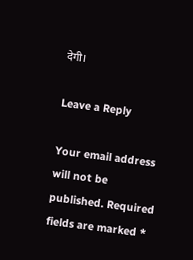देगी।

Leave a Reply

Your email address will not be published. Required fields are marked *